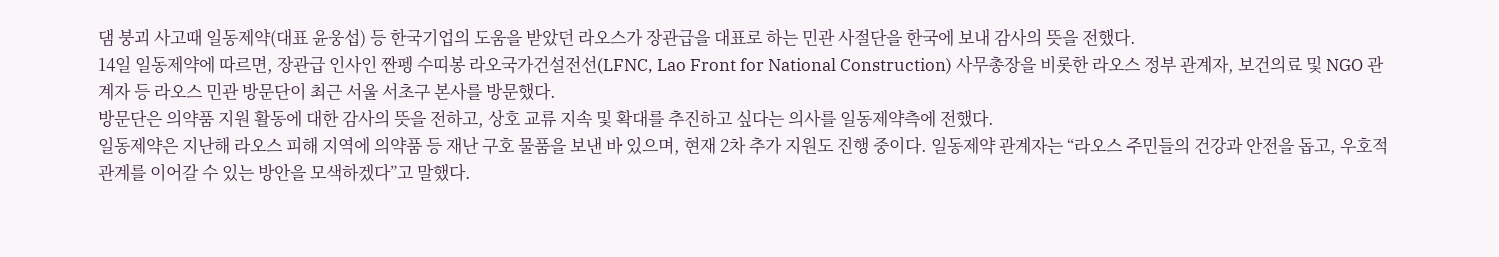댐 붕괴 사고때 일동제약(대표 윤웅섭) 등 한국기업의 도움을 받았던 라오스가 장관급을 대표로 하는 민관 사절단을 한국에 보내 감사의 뜻을 전했다.
14일 일동제약에 따르면, 장관급 인사인 짠펭 수띠봉 라오국가건설전선(LFNC, Lao Front for National Construction) 사무총장을 비롯한 라오스 정부 관계자, 보건의료 및 NGO 관계자 등 라오스 민관 방문단이 최근 서울 서초구 본사를 방문했다.
방문단은 의약품 지원 활동에 대한 감사의 뜻을 전하고, 상호 교류 지속 및 확대를 추진하고 싶다는 의사를 일동제약측에 전했다.
일동제약은 지난해 라오스 피해 지역에 의약품 등 재난 구호 물품을 보낸 바 있으며, 현재 2차 추가 지원도 진행 중이다. 일동제약 관계자는 “라오스 주민들의 건강과 안전을 돕고, 우호적 관계를 이어갈 수 있는 방안을 모색하겠다”고 말했다.